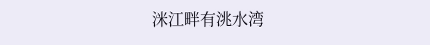洣江畔有洮水湾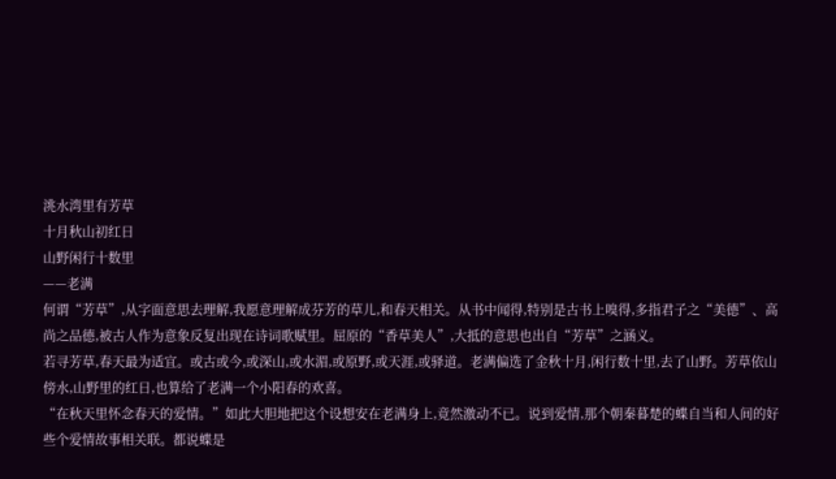洮水湾里有芳草
十月秋山初红日
山野闲行十数里
——老满
何谓“芳草”,从字面意思去理解,我愿意理解成芬芳的草儿,和春天相关。从书中闻得,特别是古书上嗅得,多指君子之“美德”、高尚之品德,被古人作为意象反复出现在诗词歌赋里。屈原的“香草美人”,大抵的意思也出自“芳草”之涵义。
若寻芳草,春天最为适宜。或古或今,或深山,或水湄,或原野,或天涯,或驿道。老满偏选了金秋十月,闲行数十里,去了山野。芳草依山傍水,山野里的红日,也算给了老满一个小阳春的欢喜。
“在秋天里怀念春天的爱情。”如此大胆地把这个设想安在老满身上,竟然激动不已。说到爱情,那个朝秦暮楚的蝶自当和人间的好些个爱情故事相关联。都说蝶是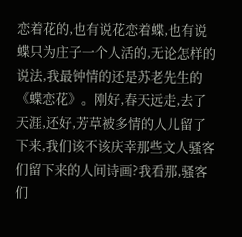恋着花的,也有说花恋着蝶,也有说蝶只为庄子一个人活的,无论怎样的说法,我最钟情的还是苏老先生的《蝶恋花》。刚好,春天远走,去了天涯,还好,芳草被多情的人儿留了下来,我们该不该庆幸那些文人骚客们留下来的人间诗画?我看那,骚客们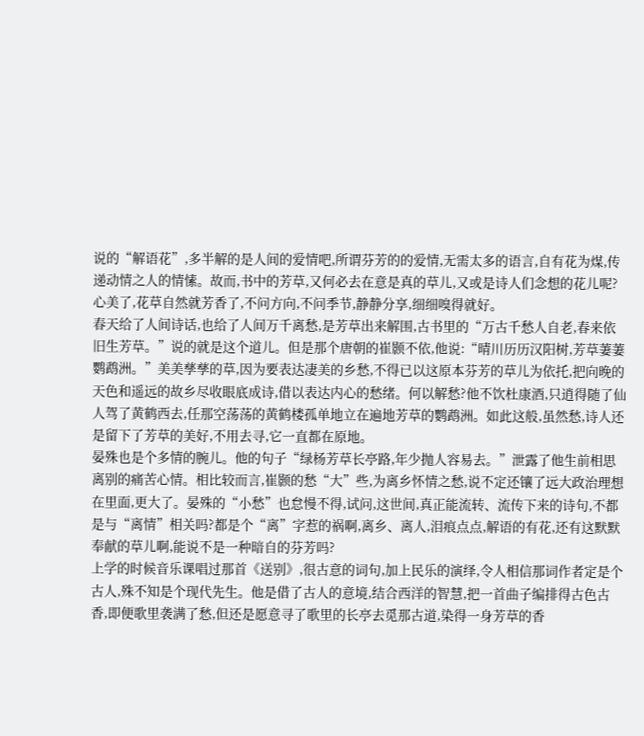说的“解语花”,多半解的是人间的爱情吧,所谓芬芳的的爱情,无需太多的语言,自有花为煤,传递动情之人的情愫。故而,书中的芳草,又何必去在意是真的草儿,又或是诗人们念想的花儿呢?心美了,花草自然就芳香了,不问方向,不问季节,静静分享,细细嗅得就好。
春天给了人间诗话,也给了人间万千离愁,是芳草出来解围,古书里的“万古千愁人自老,春来依旧生芳草。”说的就是这个道儿。但是那个唐朝的崔颢不依,他说:“晴川历历汉阳树,芳草萋萋鹦鹉洲。”美美孳孳的草,因为要表达凄美的乡愁,不得已以这原本芬芳的草儿为依托,把向晚的天色和遥远的故乡尽收眼底成诗,借以表达内心的愁绪。何以解愁?他不饮杜康酒,只逍得随了仙人驾了黄鹤西去,任那空荡荡的黄鹤楼孤单地立在遍地芳草的鹦鹉洲。如此这般,虽然愁,诗人还是留下了芳草的美好,不用去寻,它一直都在原地。
晏殊也是个多情的腕儿。他的句子“绿杨芳草长亭路,年少抛人容易去。”泄露了他生前相思离别的痛苦心情。相比较而言,崔颢的愁“大”些,为离乡怀情之愁,说不定还镶了远大政治理想在里面,更大了。晏殊的“小愁”也怠慢不得,试问,这世间,真正能流转、流传下来的诗句,不都是与“离情”相关吗?都是个“离”字惹的祸啊,离乡、离人,泪痕点点,解语的有花,还有这默默奉献的草儿啊,能说不是一种暗自的芬芳吗?
上学的时候音乐课唱过那首《送别》,很古意的词句,加上民乐的演绎,令人相信那词作者定是个古人,殊不知是个现代先生。他是借了古人的意境,结合西洋的智慧,把一首曲子编排得古色古香,即便歌里袭满了愁,但还是愿意寻了歌里的长亭去觅那古道,染得一身芳草的香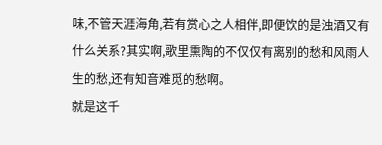味,不管天涯海角,若有赏心之人相伴,即便饮的是浊酒又有什么关系?其实啊,歌里熏陶的不仅仅有离别的愁和风雨人生的愁,还有知音难觅的愁啊。
就是这千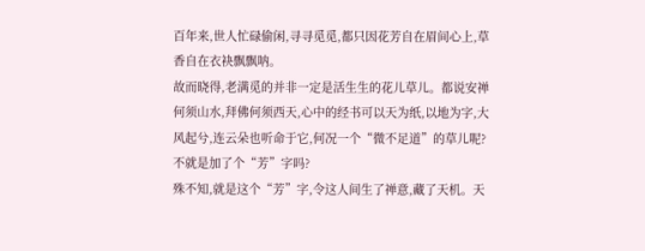百年来,世人忙碌偷闲,寻寻觅觅,都只因花芳自在眉间心上,草香自在衣袂飘飘呐。
故而晓得,老满觅的并非一定是活生生的花儿草儿。都说安禅何须山水,拜佛何须西天,心中的经书可以天为纸,以地为字,大风起兮,连云朵也听命于它,何况一个“微不足道”的草儿呢?不就是加了个“芳”字吗?
殊不知,就是这个“芳”字,令这人间生了禅意,藏了天机。天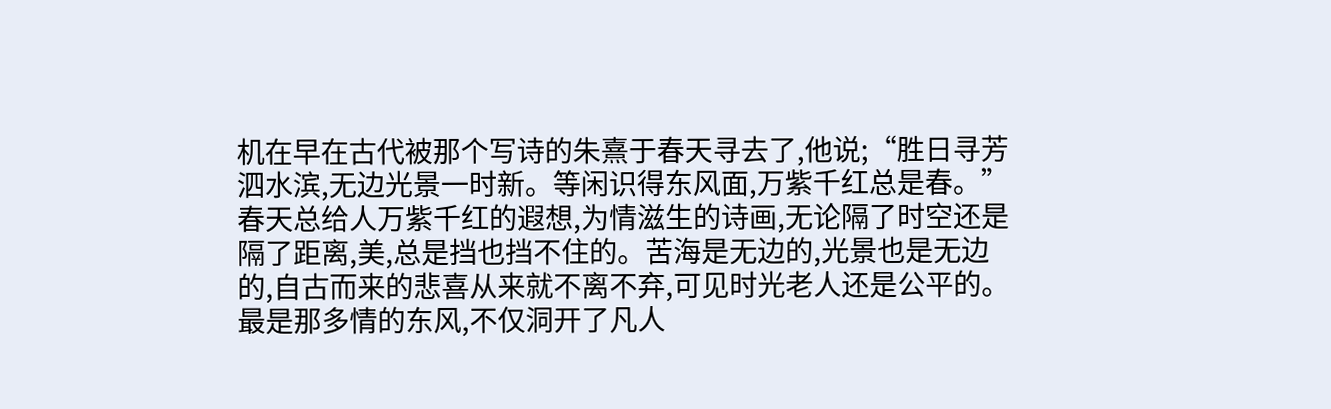机在早在古代被那个写诗的朱熹于春天寻去了,他说;“胜日寻芳泗水滨,无边光景一时新。等闲识得东风面,万紫千红总是春。”
春天总给人万紫千红的遐想,为情滋生的诗画,无论隔了时空还是隔了距离,美,总是挡也挡不住的。苦海是无边的,光景也是无边的,自古而来的悲喜从来就不离不弃,可见时光老人还是公平的。最是那多情的东风,不仅洞开了凡人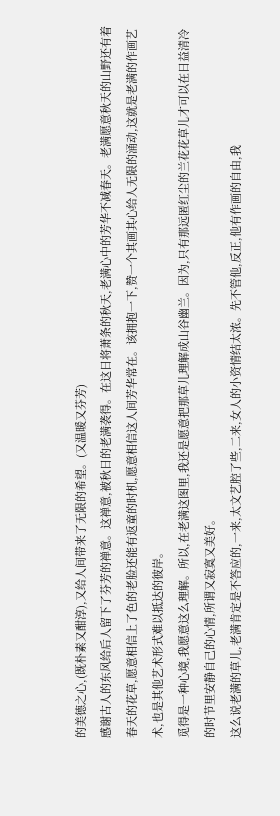的美德之心,(既朴素又酣淳),又给人间带来了无限的希望。(又温暖又芬芳)
感谢古人的东风给后人留下了芬芳的禅意。这禅意,被秋日的老满袭得。在这日将萧条的秋天,老满心中的芳华不减春天。老满愿意秋天的山野还有着春天的花草,愿意相信上了色的老脸还能有返童的时机,愿意相信这人间芳华常在。该拥抱一下,赞一个其画其心给人无限的涌动,这就是老满的作画艺术,也是其他艺术形式难以抵达的彼岸。
觅得是一种心境,我愿意这么理解。所以,在老满这图里,我还是愿意把那草儿理解成山谷幽兰。因为,只有那远匿红尘的兰花花草儿才可以在日益清冷的时节里安静自己的心情,所谓又寂寞又美好。
这么说老满的草儿,老满肯定是不答应的,一来,太文艺腔了些,二来,女人的小资情结太浓。先不管他,反正,他有作画的自由,我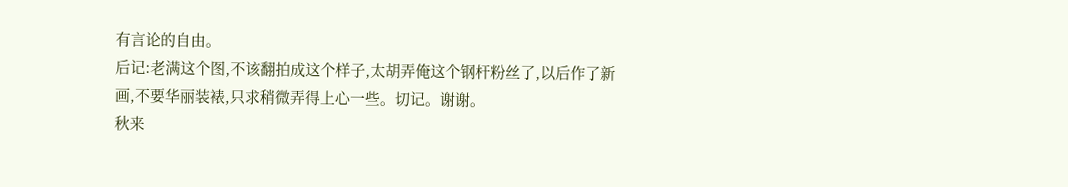有言论的自由。
后记:老满这个图,不该翻拍成这个样子,太胡弄俺这个钢杆粉丝了,以后作了新画,不要华丽装裱,只求稍微弄得上心一些。切记。谢谢。
秋来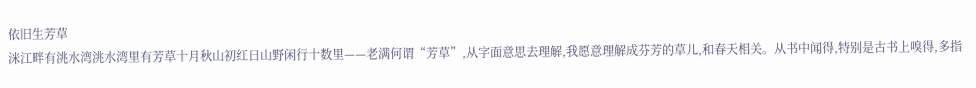依旧生芳草
洣江畔有洮水湾洮水湾里有芳草十月秋山初红日山野闲行十数里——老满何谓“芳草”,从字面意思去理解,我愿意理解成芬芳的草儿,和春天相关。从书中闻得,特别是古书上嗅得,多指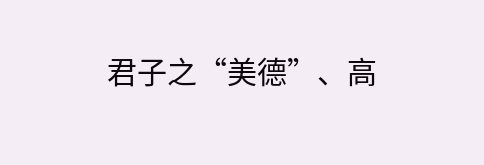君子之“美德”、高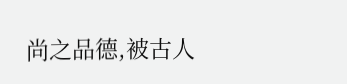尚之品德,被古人